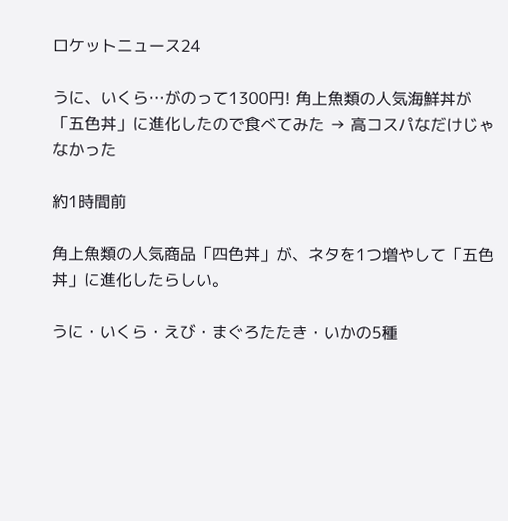ロケットニュース24

うに、いくら…がのって1300円! 角上魚類の人気海鮮丼が「五色丼」に進化したので食べてみた → 高コスパなだけじゃなかった

約1時間前

角上魚類の人気商品「四色丼」が、ネタを1つ増やして「五色丼」に進化したらしい。

うに・いくら・えび・まぐろたたき・いかの5種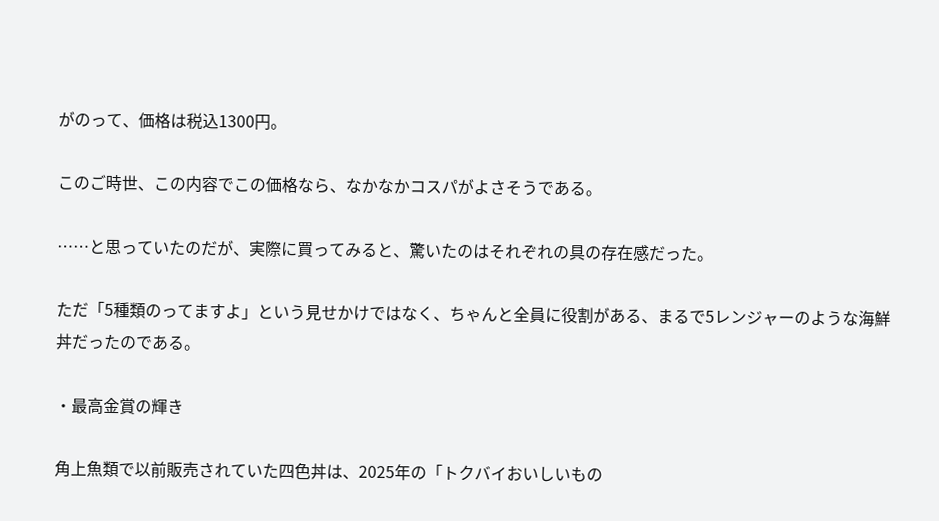がのって、価格は税込1300円。

このご時世、この内容でこの価格なら、なかなかコスパがよさそうである。

……と思っていたのだが、実際に買ってみると、驚いたのはそれぞれの具の存在感だった。

ただ「5種類のってますよ」という見せかけではなく、ちゃんと全員に役割がある、まるで5レンジャーのような海鮮丼だったのである。

・最高金賞の輝き

角上魚類で以前販売されていた四色丼は、2025年の「トクバイおいしいもの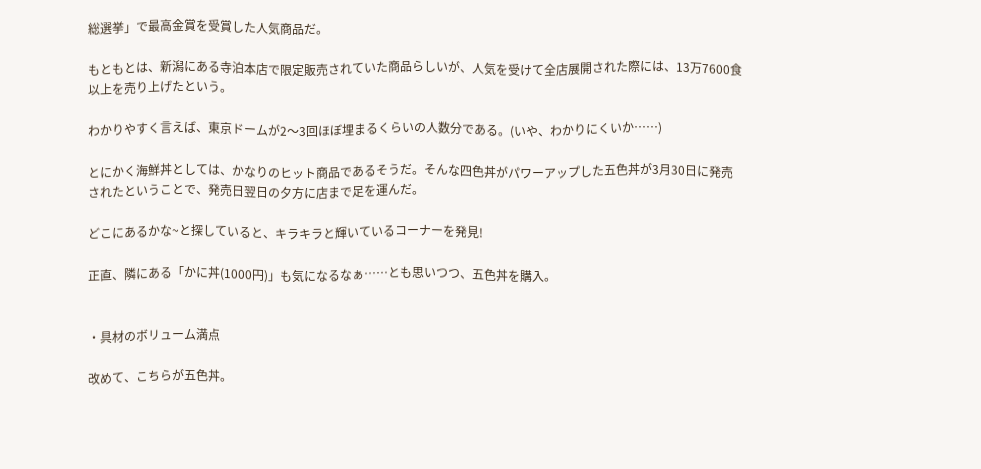総選挙」で最高金賞を受賞した人気商品だ。

もともとは、新潟にある寺泊本店で限定販売されていた商品らしいが、人気を受けて全店展開された際には、13万7600食以上を売り上げたという。

わかりやすく言えば、東京ドームが2〜3回ほぼ埋まるくらいの人数分である。(いや、わかりにくいか……)

とにかく海鮮丼としては、かなりのヒット商品であるそうだ。そんな四色丼がパワーアップした五色丼が3月30日に発売されたということで、発売日翌日の夕方に店まで足を運んだ。

どこにあるかな~と探していると、キラキラと輝いているコーナーを発見!

正直、隣にある「かに丼(1000円)」も気になるなぁ……とも思いつつ、五色丼を購入。


・具材のボリューム満点

改めて、こちらが五色丼。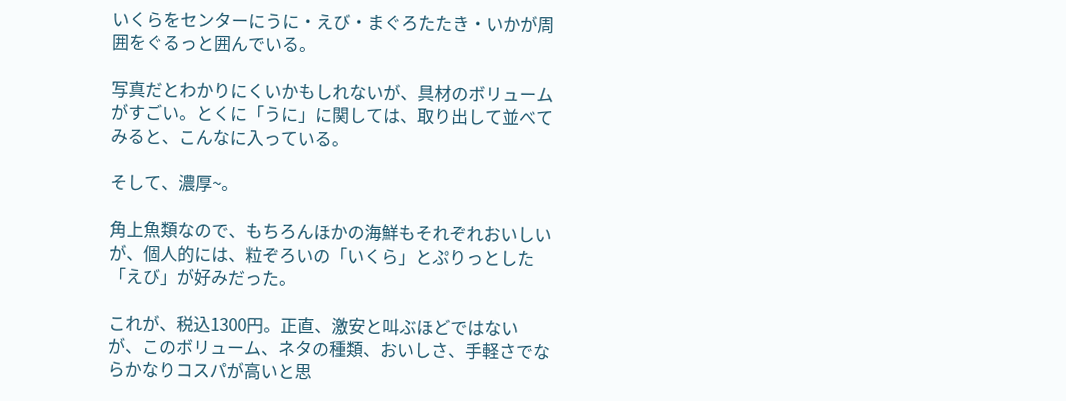いくらをセンターにうに・えび・まぐろたたき・いかが周囲をぐるっと囲んでいる。

写真だとわかりにくいかもしれないが、具材のボリュームがすごい。とくに「うに」に関しては、取り出して並べてみると、こんなに入っている。

そして、濃厚~。

角上魚類なので、もちろんほかの海鮮もそれぞれおいしいが、個人的には、粒ぞろいの「いくら」とぷりっとした「えび」が好みだった。

これが、税込1300円。正直、激安と叫ぶほどではないが、このボリューム、ネタの種類、おいしさ、手軽さでならかなりコスパが高いと思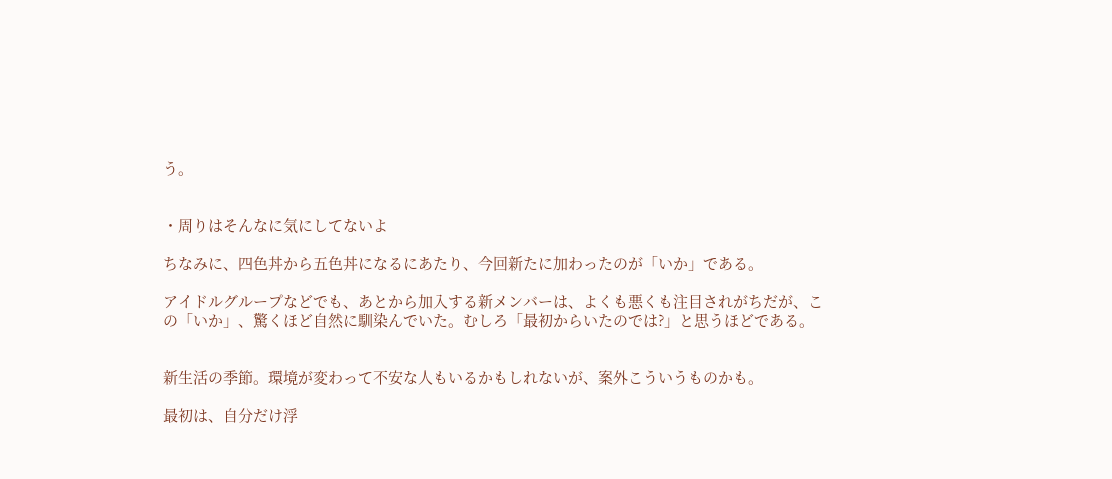う。


・周りはそんなに気にしてないよ

ちなみに、四色丼から五色丼になるにあたり、今回新たに加わったのが「いか」である。

アイドルグループなどでも、あとから加入する新メンバーは、よくも悪くも注目されがちだが、この「いか」、驚くほど自然に馴染んでいた。むしろ「最初からいたのでは?」と思うほどである。


新生活の季節。環境が変わって不安な人もいるかもしれないが、案外こういうものかも。

最初は、自分だけ浮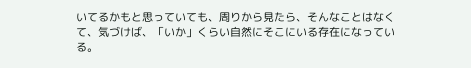いてるかもと思っていても、周りから見たら、そんなことはなくて、気づけば、「いか」くらい自然にそこにいる存在になっている。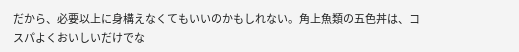だから、必要以上に身構えなくてもいいのかもしれない。角上魚類の五色丼は、コスパよくおいしいだけでな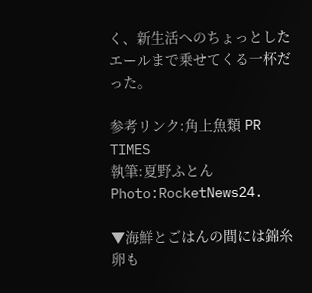く、新生活へのちょっとしたエールまで乗せてくる一杯だった。

参考リンク:角上魚類 PR TIMES
執筆:夏野ふとん
Photo:RocketNews24.

▼海鮮とごはんの間には錦糸卵も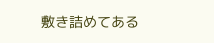敷き詰めてある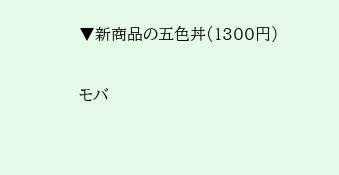▼新商品の五色丼(1300円)

モバ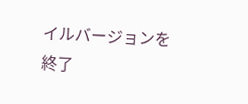イルバージョンを終了